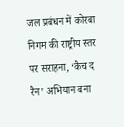जल प्रबंधन में कोरबा निगम की राष्ट्रीय स्तर पर सराहना, ‘कैच द रैन’ अभियान बना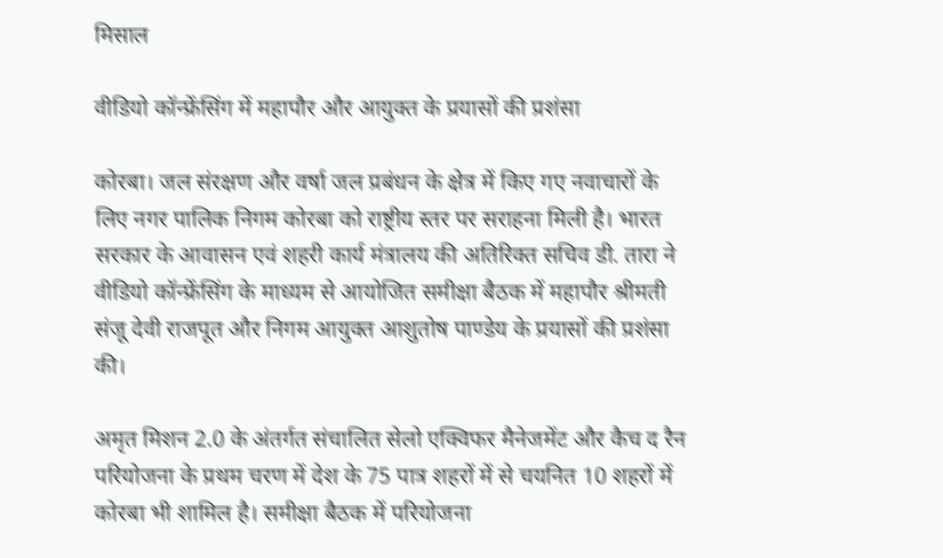मिसाल

वीडियो कॉन्फ्रेंसिंग में महापौर और आयुक्त के प्रयासों की प्रशंसा

कोरबा। जल संरक्षण और वर्षा जल प्रबंधन के क्षेत्र में किए गए नवाचारों के लिए नगर पालिक निगम कोरबा को राष्ट्रीय स्तर पर सराहना मिली है। भारत सरकार के आवासन एवं शहरी कार्य मंत्रालय की अतिरिक्त सचिव डी. तारा ने वीडियो कॉन्फ्रेंसिंग के माध्यम से आयोजित समीक्षा बैठक में महापौर श्रीमती संजू देवी राजपूत और निगम आयुक्त आशुतोष पाण्डेय के प्रयासों की प्रशंसा की।

अमृत मिशन 2.0 के अंतर्गत संचालित सेलो एक्विफर मैनेजमेंट और कैच द रैन परियोजना के प्रथम चरण में देश के 75 पात्र शहरों में से चयनित 10 शहरों में कोरबा भी शामिल है। समीक्षा बैठक में परियोजना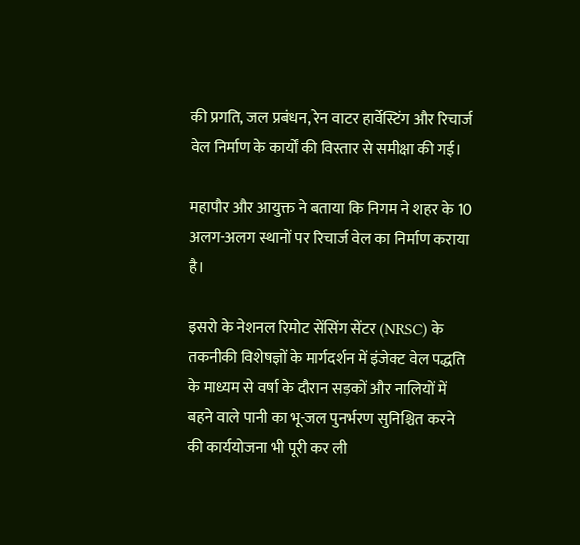की प्रगति, जल प्रबंधन, रेन वाटर हार्वेस्टिंग और रिचार्ज वेल निर्माण के कार्यों की विस्तार से समीक्षा की गई।

महापौर और आयुक्त ने बताया कि निगम ने शहर के 10 अलग-अलग स्थानों पर रिचार्ज वेल का निर्माण कराया है।

इसरो के नेशनल रिमोट सेंसिंग सेंटर (NRSC) के तकनीकी विशेषज्ञों के मार्गदर्शन में इंजेक्ट वेल पद्धति के माध्यम से वर्षा के दौरान सड़कों और नालियों में बहने वाले पानी का भू-जल पुनर्भरण सुनिश्चित करने की कार्ययोजना भी पूरी कर ली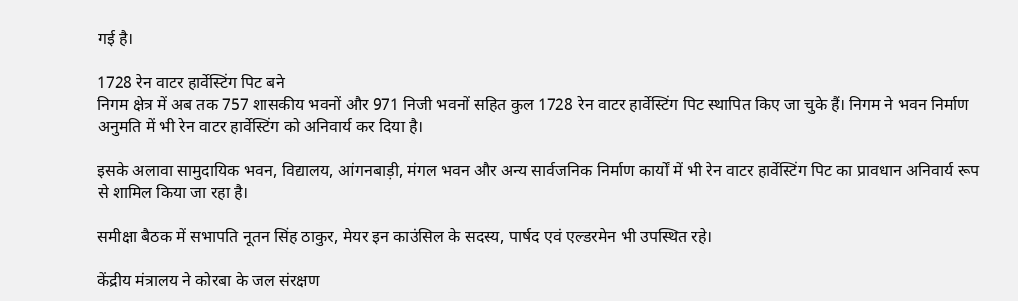गई है।

1728 रेन वाटर हार्वेस्टिंग पिट बने
निगम क्षेत्र में अब तक 757 शासकीय भवनों और 971 निजी भवनों सहित कुल 1728 रेन वाटर हार्वेस्टिंग पिट स्थापित किए जा चुके हैं। निगम ने भवन निर्माण अनुमति में भी रेन वाटर हार्वेस्टिंग को अनिवार्य कर दिया है।

इसके अलावा सामुदायिक भवन, विद्यालय, आंगनबाड़ी, मंगल भवन और अन्य सार्वजनिक निर्माण कार्यों में भी रेन वाटर हार्वेस्टिंग पिट का प्रावधान अनिवार्य रूप से शामिल किया जा रहा है।

समीक्षा बैठक में सभापति नूतन सिंह ठाकुर, मेयर इन काउंसिल के सदस्य, पार्षद एवं एल्डरमेन भी उपस्थित रहे।

केंद्रीय मंत्रालय ने कोरबा के जल संरक्षण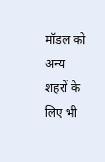मॉडल को अन्य शहरों के लिए भी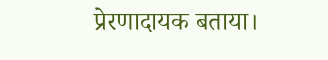प्रेरणादायक बताया।